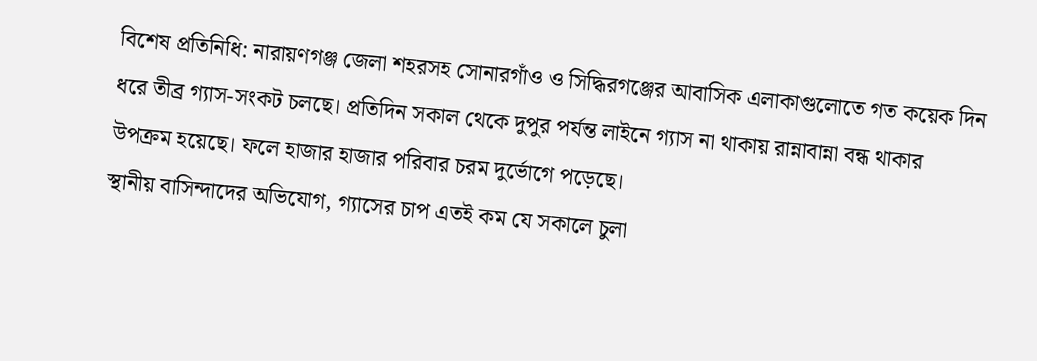বিশেষ প্রতিনিধি: নারায়ণগঞ্জ জেলা শহরসহ সোনারগাঁও ও সিদ্ধিরগঞ্জের আবাসিক এলাকাগুলোতে গত কয়েক দিন ধরে তীব্র গ্যাস-সংকট চলছে। প্রতিদিন সকাল থেকে দুপুর পর্যন্ত লাইনে গ্যাস না থাকায় রান্নাবান্না বন্ধ থাকার উপক্রম হয়েছে। ফলে হাজার হাজার পরিবার চরম দুর্ভোগে পড়েছে।
স্থানীয় বাসিন্দাদের অভিযোগ, গ্যাসের চাপ এতই কম যে সকালে চুলা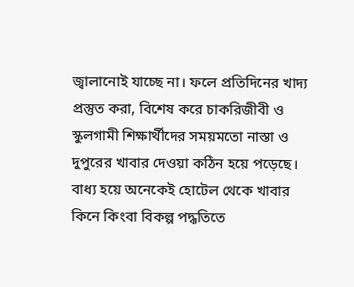জ্বালানোই যাচ্ছে না। ফলে প্রতিদিনের খাদ্য প্রস্তুত করা, বিশেষ করে চাকরিজীবী ও স্কুলগামী শিক্ষার্থীদের সময়মতো নাস্তা ও দুপুরের খাবার দেওয়া কঠিন হয়ে পড়েছে। বাধ্য হয়ে অনেকেই হোটেল থেকে খাবার কিনে কিংবা বিকল্প পদ্ধতিতে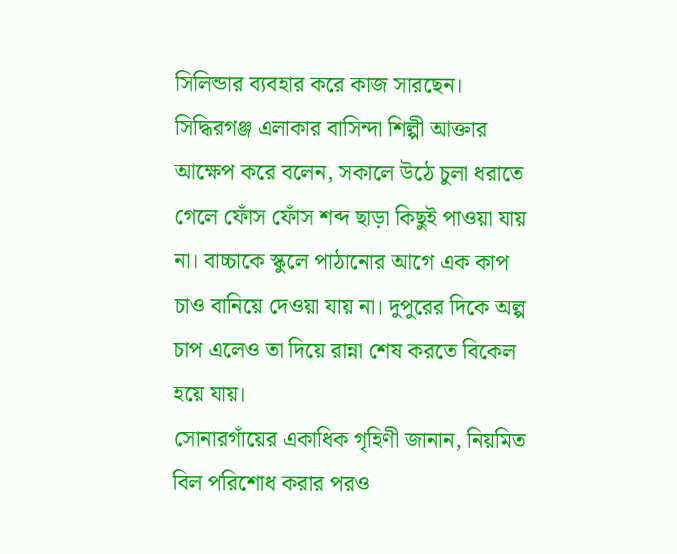সিলিন্ডার ব্যবহার করে কাজ সারছেন।
সিদ্ধিরগঞ্জ এলাকার বাসিন্দা শিল্পী আক্তার আক্ষেপ করে বলেন, সকালে উঠে চুলা ধরাতে গেলে ফোঁস ফোঁস শব্দ ছাড়া কিছুই পাওয়া যায় না। বাচ্চাকে স্কুলে পাঠানোর আগে এক কাপ চাও বানিয়ে দেওয়া যায় না। দুপুরের দিকে অল্প চাপ এলেও তা দিয়ে রান্না শেষ করতে বিকেল হয়ে যায়।
সোনারগাঁয়ের একাধিক গৃহিণী জানান, নিয়মিত বিল পরিশোধ করার পরও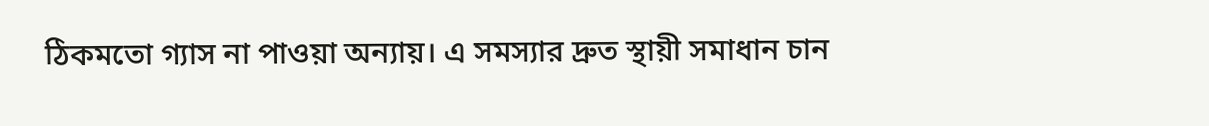ঠিকমতো গ্যাস না পাওয়া অন্যায়। এ সমস্যার দ্রুত স্থায়ী সমাধান চান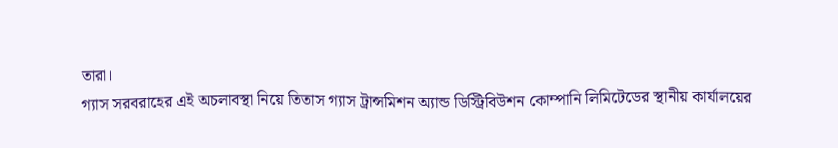তারা।
গ্যাস সরবরাহের এই অচলাবস্থা নিয়ে তিতাস গ্যাস ট্রান্সমিশন অ্যান্ড ডিস্ট্রিবিউশন কোম্পানি লিমিটেডের স্থানীয় কার্যালয়ের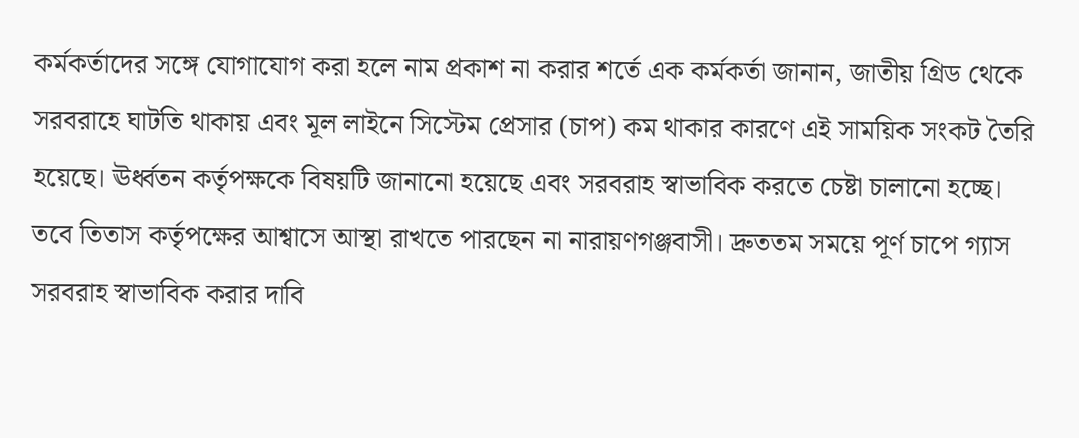কর্মকর্তাদের সঙ্গে যোগাযোগ করা হলে নাম প্রকাশ না করার শর্তে এক কর্মকর্তা জানান, জাতীয় গ্রিড থেকে সরবরাহে ঘাটতি থাকায় এবং মূল লাইনে সিস্টেম প্রেসার (চাপ) কম থাকার কারণে এই সাময়িক সংকট তৈরি হয়েছে। ঊর্ধ্বতন কর্তৃপক্ষকে বিষয়টি জানানো হয়েছে এবং সরবরাহ স্বাভাবিক করতে চেষ্টা চালানো হচ্ছে।
তবে তিতাস কর্তৃপক্ষের আশ্বাসে আস্থা রাখতে পারছেন না নারায়ণগঞ্জবাসী। দ্রুততম সময়ে পূর্ণ চাপে গ্যাস সরবরাহ স্বাভাবিক করার দাবি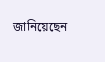জানিয়েছেন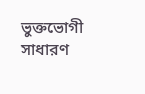ভুক্তভোগী সাধারণ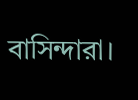বাসিন্দারা।